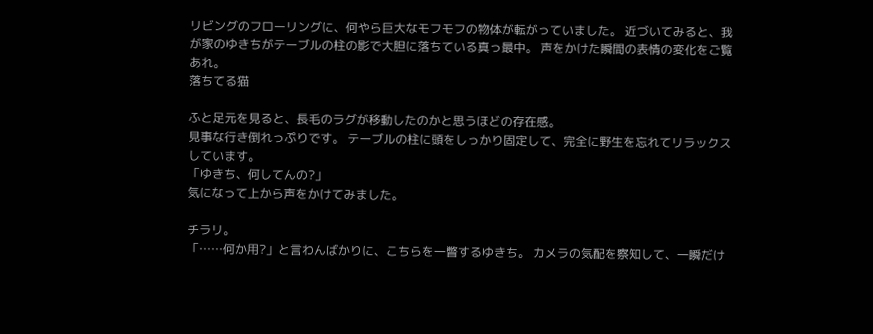リビングのフローリングに、何やら巨大なモフモフの物体が転がっていました。 近づいてみると、我が家のゆきちがテーブルの柱の影で大胆に落ちている真っ最中。 声をかけた瞬間の表情の変化をご覧あれ。
落ちてる猫

ふと足元を見ると、長毛のラグが移動したのかと思うほどの存在感。
見事な行き倒れっぷりです。 テーブルの柱に頭をしっかり固定して、完全に野生を忘れてリラックスしています。
「ゆきち、何してんの?」
気になって上から声をかけてみました。

チラリ。
「……何か用?」と言わんばかりに、こちらを一瞥するゆきち。 カメラの気配を察知して、一瞬だけ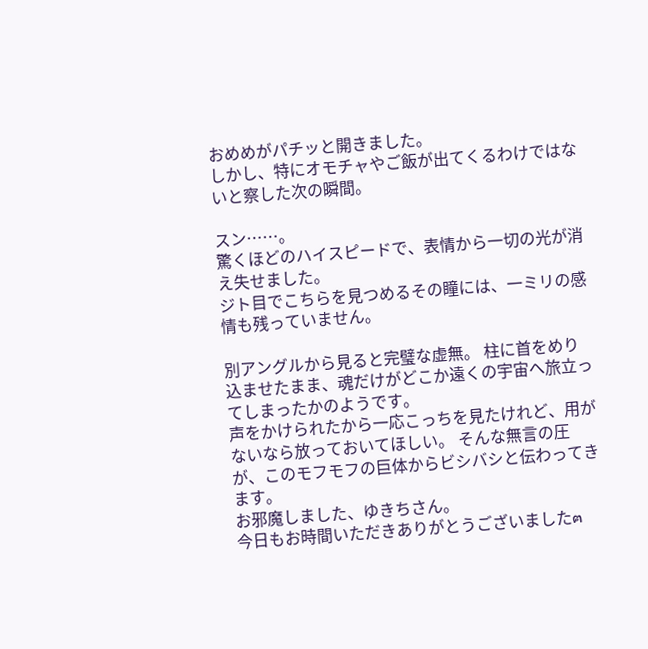おめめがパチッと開きました。
しかし、特にオモチャやご飯が出てくるわけではないと察した次の瞬間。

スン……。
驚くほどのハイスピードで、表情から一切の光が消え失せました。
ジト目でこちらを見つめるその瞳には、一ミリの感情も残っていません。

別アングルから見ると完璧な虚無。 柱に首をめり込ませたまま、魂だけがどこか遠くの宇宙へ旅立ってしまったかのようです。
声をかけられたから一応こっちを見たけれど、用がないなら放っておいてほしい。 そんな無言の圧が、このモフモフの巨体からビシバシと伝わってきます。
お邪魔しました、ゆきちさん。
今日もお時間いただきありがとうございましたฅ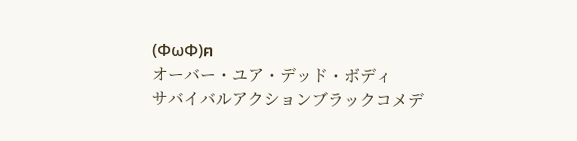(ΦωΦ)ฅ
オーバー・ユア・デッド・ボディ
サバイバルアクションブラックコメデ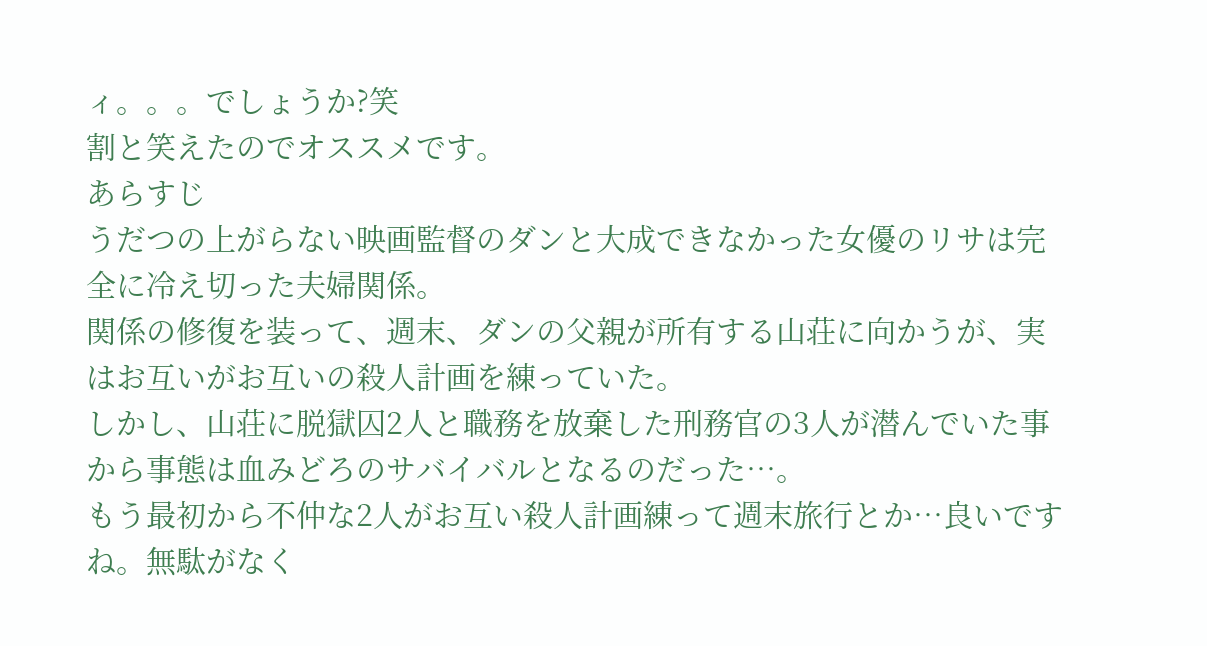ィ。。。でしょうか?笑
割と笑えたのでオススメです。
あらすじ
うだつの上がらない映画監督のダンと大成できなかった女優のリサは完全に冷え切った夫婦関係。
関係の修復を装って、週末、ダンの父親が所有する山荘に向かうが、実はお互いがお互いの殺人計画を練っていた。
しかし、山荘に脱獄囚2人と職務を放棄した刑務官の3人が潜んでいた事から事態は血みどろのサバイバルとなるのだった…。
もう最初から不仲な2人がお互い殺人計画練って週末旅行とか…良いですね。無駄がなく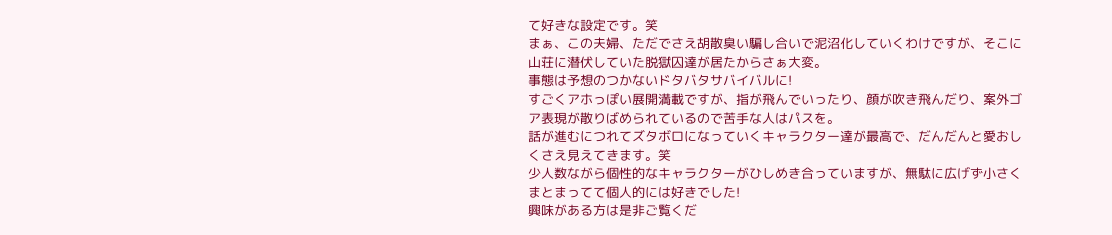て好きな設定です。笑
まぁ、この夫婦、ただでさえ胡散臭い騙し合いで泥沼化していくわけですが、そこに山荘に潜伏していた脱獄囚達が居たからさぁ大変。
事態は予想のつかないドタバタサバイバルに!
すごくアホっぽい展開満載ですが、指が飛んでいったり、顔が吹き飛んだり、案外ゴア表現が散りばめられているので苦手な人はパスを。
話が進むにつれてズタボロになっていくキャラクター達が最高で、だんだんと愛おしくさえ見えてきます。笑
少人数ながら個性的なキャラクターがひしめき合っていますが、無駄に広げず小さくまとまってて個人的には好きでした!
興味がある方は是非ご覧くだ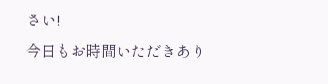さい!
今日もお時間いただきあり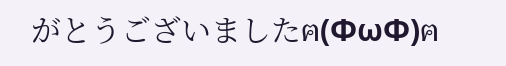がとうございましたฅ(ΦωΦ)ฅ